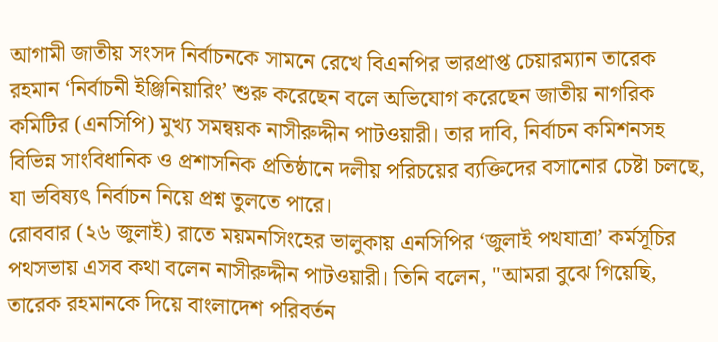আগামী জাতীয় সংসদ নির্বাচনকে সামনে রেখে বিএনপির ভারপ্রাপ্ত চেয়ারম্যান তারেক রহমান ‘নির্বাচনী ইঞ্জিনিয়ারিং’ শুরু করেছেন বলে অভিযোগ করেছেন জাতীয় নাগরিক কমিটির (এনসিপি) মুখ্য সমন্বয়ক নাসীরুদ্দীন পাটওয়ারী। তার দাবি, নির্বাচন কমিশনসহ বিভিন্ন সাংবিধানিক ও প্রশাসনিক প্রতিষ্ঠানে দলীয় পরিচয়ের ব্যক্তিদের বসানোর চেষ্টা চলছে, যা ভবিষ্যৎ নির্বাচন নিয়ে প্রশ্ন তুলতে পারে।
রোববার (২৬ জুলাই) রাতে ময়মনসিংহের ভালুকায় এনসিপির ‘জুলাই পথযাত্রা’ কর্মসূচির পথসভায় এসব কথা বলেন নাসীরুদ্দীন পাটওয়ারী। তিনি বলেন, "আমরা বুঝে গিয়েছি, তারেক রহমানকে দিয়ে বাংলাদেশ পরিবর্তন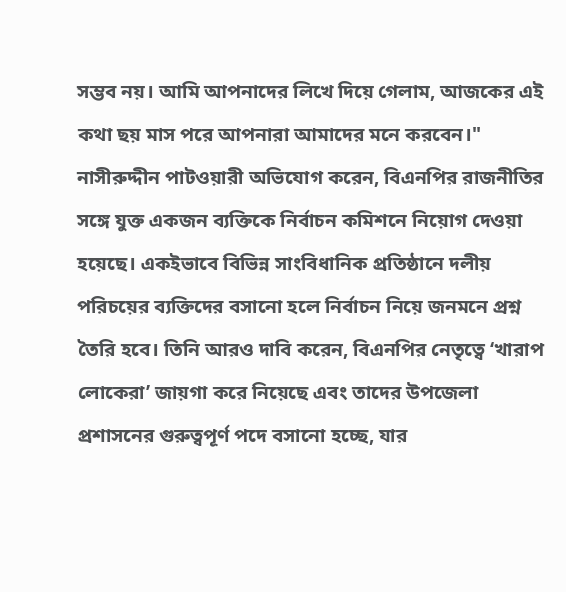সম্ভব নয়। আমি আপনাদের লিখে দিয়ে গেলাম, আজকের এই কথা ছয় মাস পরে আপনারা আমাদের মনে করবেন।"
নাসীরুদ্দীন পাটওয়ারী অভিযোগ করেন, বিএনপির রাজনীতির সঙ্গে যুক্ত একজন ব্যক্তিকে নির্বাচন কমিশনে নিয়োগ দেওয়া হয়েছে। একইভাবে বিভিন্ন সাংবিধানিক প্রতিষ্ঠানে দলীয় পরিচয়ের ব্যক্তিদের বসানো হলে নির্বাচন নিয়ে জনমনে প্রশ্ন তৈরি হবে। তিনি আরও দাবি করেন, বিএনপির নেতৃত্বে ‘খারাপ লোকেরা’ জায়গা করে নিয়েছে এবং তাদের উপজেলা প্রশাসনের গুরুত্বপূর্ণ পদে বসানো হচ্ছে, যার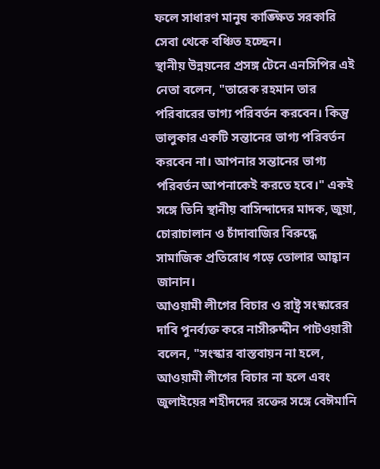ফলে সাধারণ মানুষ কাঙ্ক্ষিত সরকারি সেবা থেকে বঞ্চিত হচ্ছেন।
স্থানীয় উন্নয়নের প্রসঙ্গ টেনে এনসিপির এই নেতা বলেন, "তারেক রহমান তার পরিবারের ভাগ্য পরিবর্তন করবেন। কিন্তু ভালুকার একটি সন্তানের ভাগ্য পরিবর্তন করবেন না। আপনার সন্তানের ভাগ্য পরিবর্তন আপনাকেই করতে হবে।" একই সঙ্গে তিনি স্থানীয় বাসিন্দাদের মাদক, জুয়া, চোরাচালান ও চাঁদাবাজির বিরুদ্ধে সামাজিক প্রতিরোধ গড়ে তোলার আহ্বান জানান।
আওয়ামী লীগের বিচার ও রাষ্ট্র সংস্কারের দাবি পুনর্ব্যক্ত করে নাসীরুদ্দীন পাটওয়ারী বলেন, "সংস্কার বাস্তবায়ন না হলে, আওয়ামী লীগের বিচার না হলে এবং জুলাইয়ের শহীদদের রক্তের সঙ্গে বেঈমানি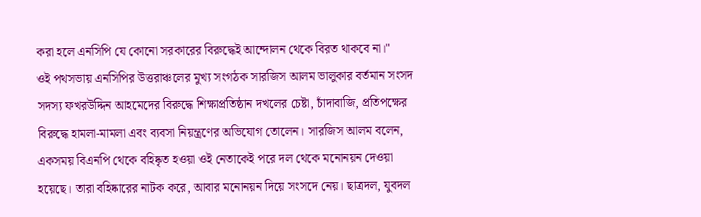করা হলে এনসিপি যে কোনো সরকারের বিরুদ্ধেই আন্দোলন থেকে বিরত থাকবে না।"
ওই পথসভায় এনসিপির উত্তরাঞ্চলের মুখ্য সংগঠক সারজিস আলম ভালুকার বর্তমান সংসদ সদস্য ফখরউদ্দিন আহমেদের বিরুদ্ধে শিক্ষাপ্রতিষ্ঠান দখলের চেষ্টা, চাঁদাবাজি, প্রতিপক্ষের বিরুদ্ধে হামলা-মামলা এবং ব্যবসা নিয়ন্ত্রণের অভিযোগ তোলেন। সারজিস আলম বলেন, একসময় বিএনপি থেকে বহিষ্কৃত হওয়া ওই নেতাকেই পরে দল থেকে মনোনয়ন দেওয়া হয়েছে। তারা বহিষ্কারের নাটক করে, আবার মনোনয়ন দিয়ে সংসদে নেয়। ছাত্রদল, যুবদল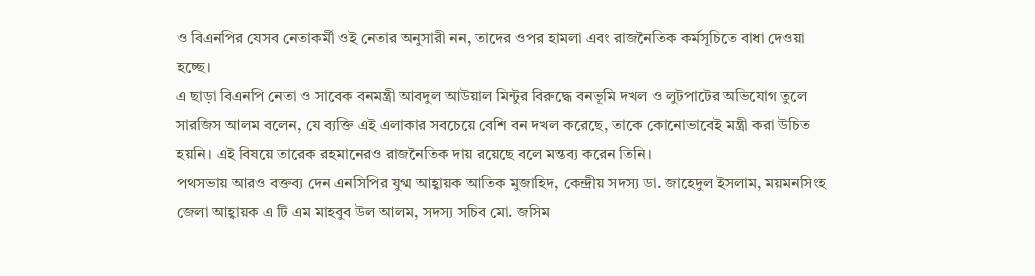ও বিএনপির যেসব নেতাকর্মী ওই নেতার অনুসারী নন, তাদের ওপর হামলা এবং রাজনৈতিক কর্মসূচিতে বাধা দেওয়া হচ্ছে।
এ ছাড়া বিএনপি নেতা ও সাবেক বনমন্ত্রী আবদুল আউয়াল মিন্টুর বিরুদ্ধে বনভূমি দখল ও লুটপাটের অভিযোগ তুলে সারজিস আলম বলেন, যে ব্যক্তি এই এলাকার সবচেয়ে বেশি বন দখল করেছে, তাকে কোনোভাবেই মন্ত্রী করা উচিত হয়নি। এই বিষয়ে তারেক রহমানেরও রাজনৈতিক দায় রয়েছে বলে মন্তব্য করেন তিনি।
পথসভায় আরও বক্তব্য দেন এনসিপির যুগ্ম আহ্বায়ক আতিক মুজাহিদ, কেন্দ্রীয় সদস্য ডা. জাহেদুল ইসলাম, ময়মনসিংহ জেলা আহ্বায়ক এ টি এম মাহবুব উল আলম, সদস্য সচিব মো. জসিম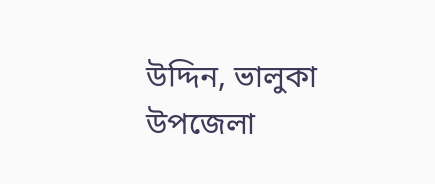উদ্দিন, ভালুকা উপজেলা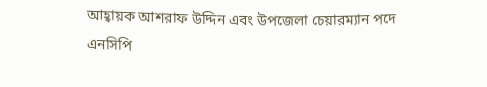আহ্বায়ক আশরাফ উদ্দিন এবং উপজেলা চেয়ারম্যান পদে এনসিপি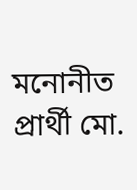মনোনীত প্রার্থী মো.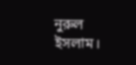নুরুল ইসলাম।